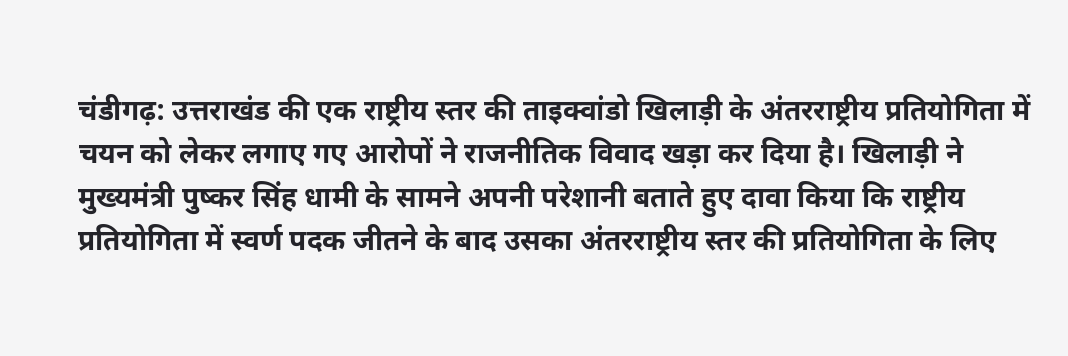चंडीगढ़: उत्तराखंड की एक राष्ट्रीय स्तर की ताइक्वांडो खिलाड़ी के अंतरराष्ट्रीय प्रतियोगिता में चयन को लेकर लगाए गए आरोपों ने राजनीतिक विवाद खड़ा कर दिया है। खिलाड़ी ने मुख्यमंत्री पुष्कर सिंह धामी के सामने अपनी परेशानी बताते हुए दावा किया कि राष्ट्रीय प्रतियोगिता में स्वर्ण पदक जीतने के बाद उसका अंतरराष्ट्रीय स्तर की प्रतियोगिता के लिए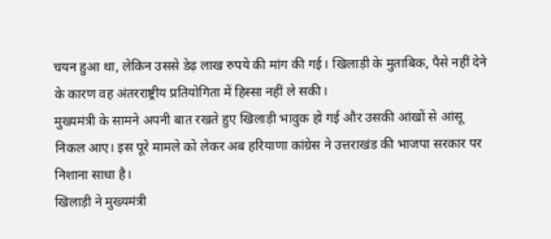चयन हुआ था, लेकिन उससे डेढ़ लाख रुपये की मांग की गई। खिलाड़ी के मुताबिक, पैसे नहीं देने के कारण वह अंतरराष्ट्रीय प्रतियोगिता में हिस्सा नहीं ले सकी।
मुख्यमंत्री के सामने अपनी बात रखते हुए खिलाड़ी भावुक हो गई और उसकी आंखों से आंसू निकल आए। इस पूरे मामले को लेकर अब हरियाणा कांग्रेस ने उत्तराखंड की भाजपा सरकार पर निशाना साधा है।
खिलाड़ी ने मुख्यमंत्री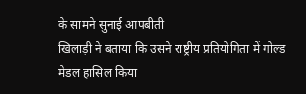के सामने सुनाई आपबीती
खिलाड़ी ने बताया कि उसने राष्ट्रीय प्रतियोगिता में गोल्ड मेडल हासिल किया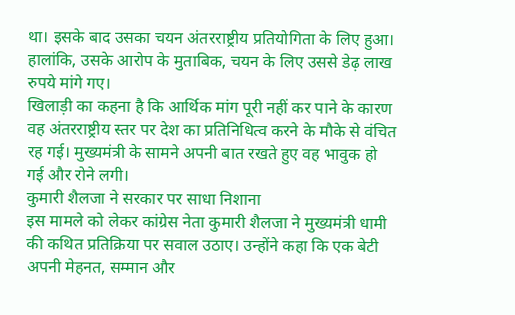था। इसके बाद उसका चयन अंतरराष्ट्रीय प्रतियोगिता के लिए हुआ। हालांकि, उसके आरोप के मुताबिक, चयन के लिए उससे डेढ़ लाख रुपये मांगे गए।
खिलाड़ी का कहना है कि आर्थिक मांग पूरी नहीं कर पाने के कारण वह अंतरराष्ट्रीय स्तर पर देश का प्रतिनिधित्व करने के मौके से वंचित रह गई। मुख्यमंत्री के सामने अपनी बात रखते हुए वह भावुक हो गई और रोने लगी।
कुमारी शैलजा ने सरकार पर साधा निशाना
इस मामले को लेकर कांग्रेस नेता कुमारी शैलजा ने मुख्यमंत्री धामी की कथित प्रतिक्रिया पर सवाल उठाए। उन्होंने कहा कि एक बेटी अपनी मेहनत, सम्मान और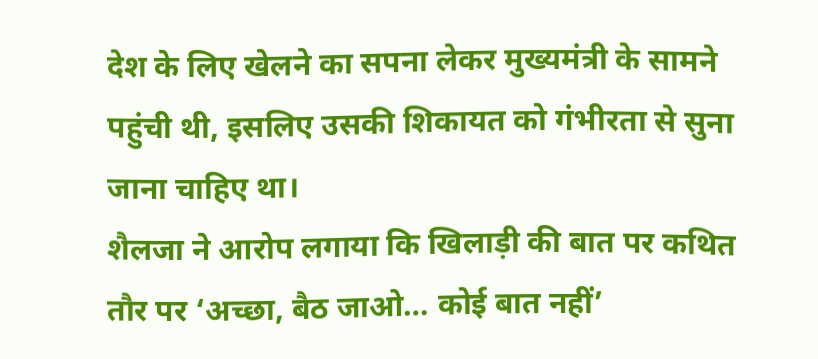देश के लिए खेलने का सपना लेकर मुख्यमंत्री के सामने पहुंची थी, इसलिए उसकी शिकायत को गंभीरता से सुना जाना चाहिए था।
शैलजा ने आरोप लगाया कि खिलाड़ी की बात पर कथित तौर पर ‘अच्छा, बैठ जाओ… कोई बात नहीं’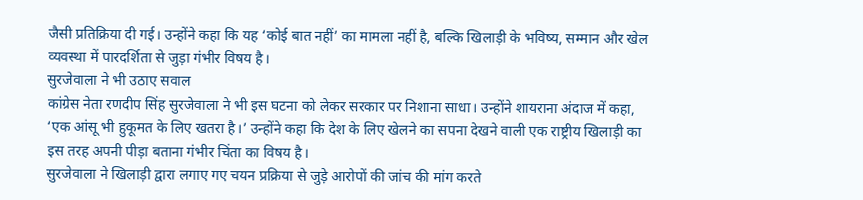जैसी प्रतिक्रिया दी गई। उन्होंने कहा कि यह ‘कोई बात नहीं’ का मामला नहीं है, बल्कि खिलाड़ी के भविष्य, सम्मान और खेल व्यवस्था में पारदर्शिता से जुड़ा गंभीर विषय है।
सुरजेवाला ने भी उठाए सवाल
कांग्रेस नेता रणदीप सिंह सुरजेवाला ने भी इस घटना को लेकर सरकार पर निशाना साधा। उन्होंने शायराना अंदाज में कहा, ‘एक आंसू भी हुकूमत के लिए खतरा है।’ उन्होंने कहा कि देश के लिए खेलने का सपना देखने वाली एक राष्ट्रीय खिलाड़ी का इस तरह अपनी पीड़ा बताना गंभीर चिंता का विषय है।
सुरजेवाला ने खिलाड़ी द्वारा लगाए गए चयन प्रक्रिया से जुड़े आरोपों की जांच की मांग करते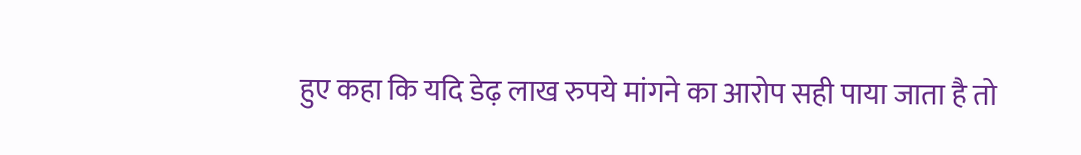हुए कहा कि यदि डेढ़ लाख रुपये मांगने का आरोप सही पाया जाता है तो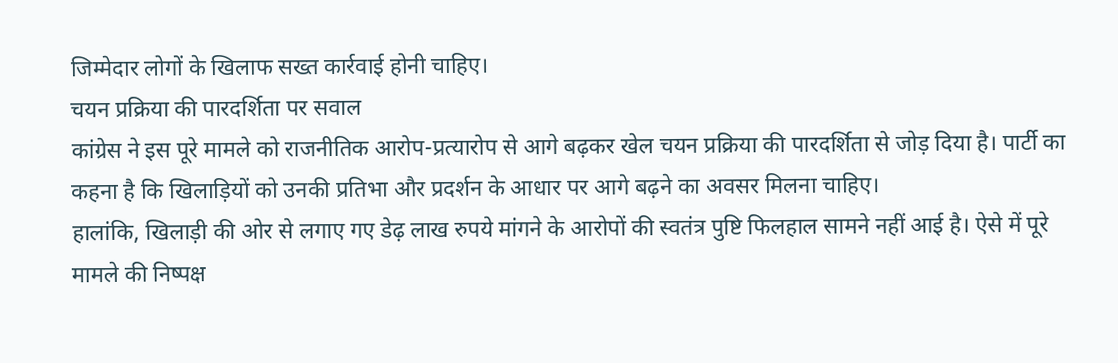जिम्मेदार लोगों के खिलाफ सख्त कार्रवाई होनी चाहिए।
चयन प्रक्रिया की पारदर्शिता पर सवाल
कांग्रेस ने इस पूरे मामले को राजनीतिक आरोप-प्रत्यारोप से आगे बढ़कर खेल चयन प्रक्रिया की पारदर्शिता से जोड़ दिया है। पार्टी का कहना है कि खिलाड़ियों को उनकी प्रतिभा और प्रदर्शन के आधार पर आगे बढ़ने का अवसर मिलना चाहिए।
हालांकि, खिलाड़ी की ओर से लगाए गए डेढ़ लाख रुपये मांगने के आरोपों की स्वतंत्र पुष्टि फिलहाल सामने नहीं आई है। ऐसे में पूरे मामले की निष्पक्ष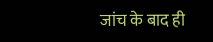जांच के बाद ही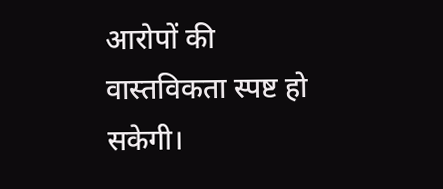आरोपों की वास्तविकता स्पष्ट हो सकेगी।